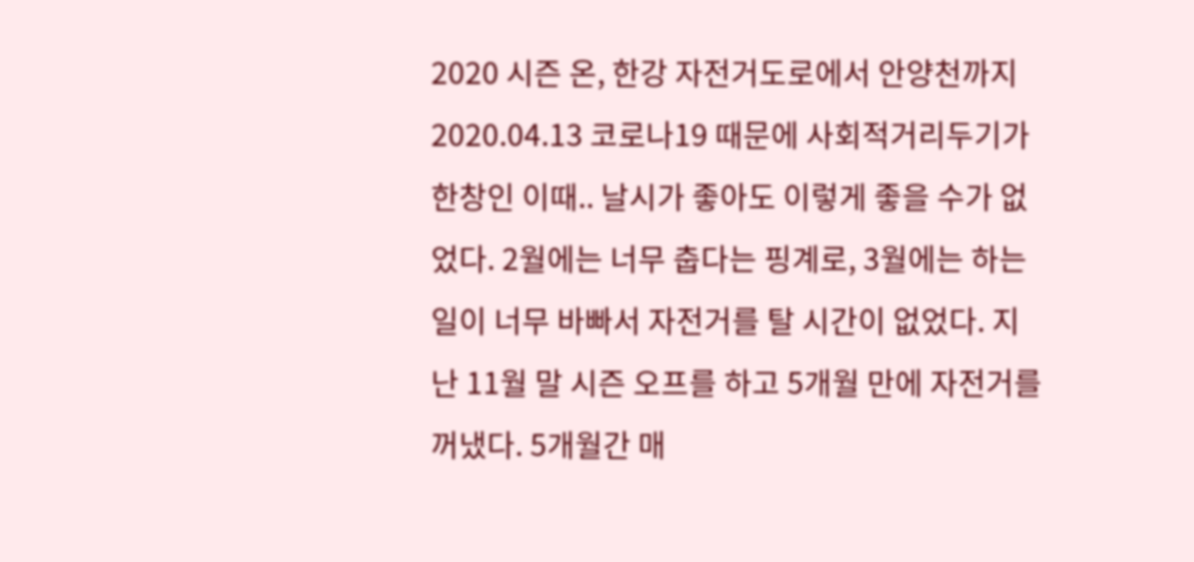2020 시즌 온, 한강 자전거도로에서 안양천까지 2020.04.13 코로나19 때문에 사회적거리두기가 한창인 이때.. 날시가 좋아도 이렇게 좋을 수가 없었다. 2월에는 너무 춥다는 핑계로, 3월에는 하는 일이 너무 바빠서 자전거를 탈 시간이 없었다. 지난 11월 말 시즌 오프를 하고 5개월 만에 자전거를 꺼냈다. 5개월간 매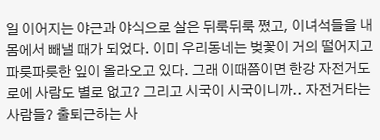일 이어지는 야근과 야식으로 살은 뒤룩뒤룩 쪘고, 이녀석들을 내 몸에서 빼낼 때가 되었다. 이미 우리동네는 벚꽃이 거의 떨어지고 파릇파릇한 잎이 올라오고 있다. 그래 이때쯤이면 한강 자전거도로에 사람도 별로 없고? 그리고 시국이 시국이니까.. 자전거타는 사람들? 출퇴근하는 사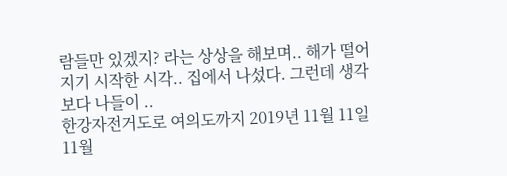람들만 있겠지? 라는 상상을 해보며.. 해가 떨어지기 시작한 시각.. 집에서 나섰다. 그런데 생각보다 나들이 ..
한강자전거도로 여의도까지 2019년 11월 11일 11월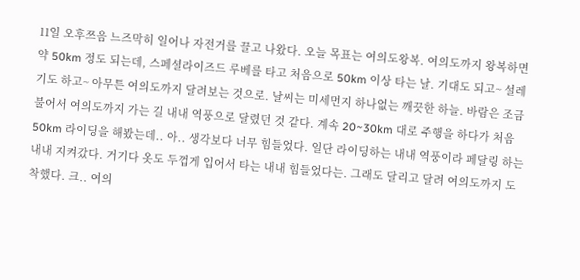11일 오후쯔음 느즈막히 일어나 자전거를 끌고 나왔다. 오늘 목표는 여의도왕복. 여의도까지 왕복하면 약 50km 정도 되는데, 스페셜라이즈드 루베를 타고 처음으로 50km 이상 타는 날. 기대도 되고~ 설레기도 하고~ 아무튼 여의도까지 달려보는 것으로. 날씨는 미세먼지 하나없는 깨끗한 하늘. 바람은 조금 불어서 여의도까지 가는 길 내내 역풍으로 달렸던 것 같다. 계속 20~30km 대로 주행을 하다가 처음 50km 라이딩을 해봤는데.. 아.. 생각보다 너무 힘들었다. 일단 라이딩하는 내내 역풍이라 페달링 하는 내내 지켜갔다. 거기다 옷도 두껍게 입어서 타는 내내 힘들었다는. 그래도 달리고 달려 여의도까지 도착했다. 크.. 여의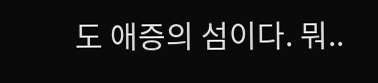도 애증의 섬이다. 뭐..